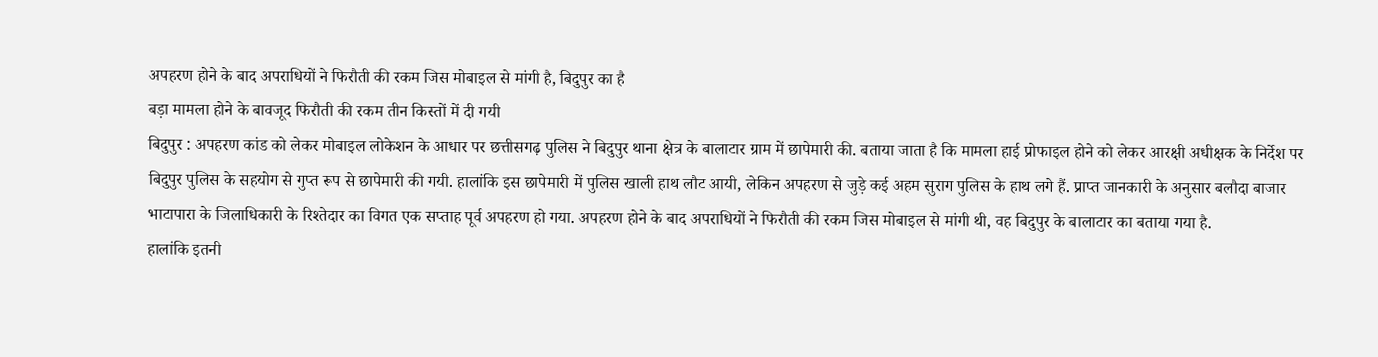अपहरण होने के बाद अपराधियों ने फिरौती की रकम जिस मोबाइल से मांगी है, बिदुपुर का है
बड़ा मामला होने के बावजूद फिरौती की रकम तीन किस्तों में दी गयी
बिदुपुर : अपहरण कांड को लेकर मोबाइल लोकेशन के आधार पर छत्तीसगढ़ पुलिस ने बिदुपुर थाना क्षेत्र के बालाटार ग्राम में छापेमारी की. बताया जाता है कि मामला हाई प्रोफाइल होने को लेकर आरक्षी अधीक्षक के निर्देश पर बिदुपुर पुलिस के सहयोग से गुप्त रूप से छापेमारी की गयी. हालांकि इस छापेमारी में पुलिस खाली हाथ लौट आयी, लेकिन अपहरण से जुड़े कई अहम सुराग पुलिस के हाथ लगे हैं. प्राप्त जानकारी के अनुसार बलौदा बाजार भाटापारा के जिलाधिकारी के रिश्तेदार का विगत एक सप्ताह पूर्व अपहरण हो गया. अपहरण होने के बाद अपराधियों ने फिरौती की रकम जिस मोबाइल से मांगी थी, वह बिदुपुर के बालाटार का बताया गया है.
हालांकि इतनी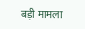बड़ी मामला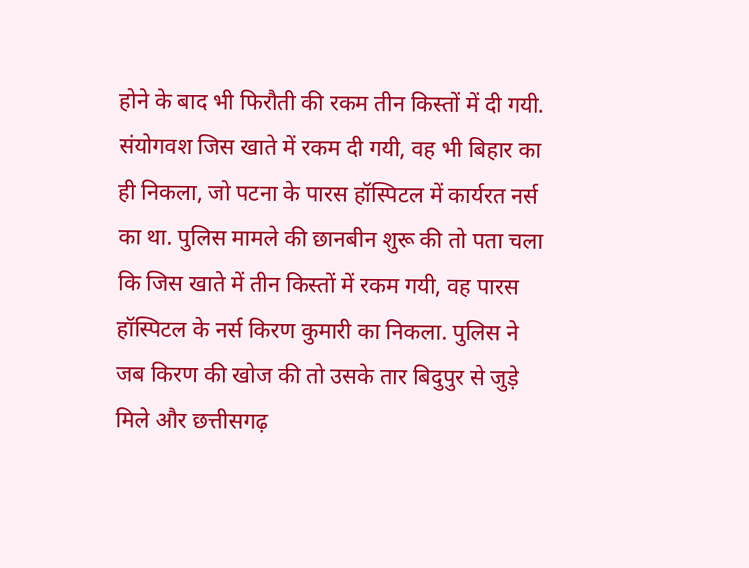होने के बाद भी फिरौती की रकम तीन किस्तों में दी गयी. संयोगवश जिस खाते में रकम दी गयी, वह भी बिहार का ही निकला, जो पटना के पारस हॉस्पिटल में कार्यरत नर्स का था. पुलिस मामले की छानबीन शुरू की तो पता चला कि जिस खाते में तीन किस्तों में रकम गयी, वह पारस हॉस्पिटल के नर्स किरण कुमारी का निकला. पुलिस ने जब किरण की खोज की तो उसके तार बिदुपुर से जुड़े मिले और छत्तीसगढ़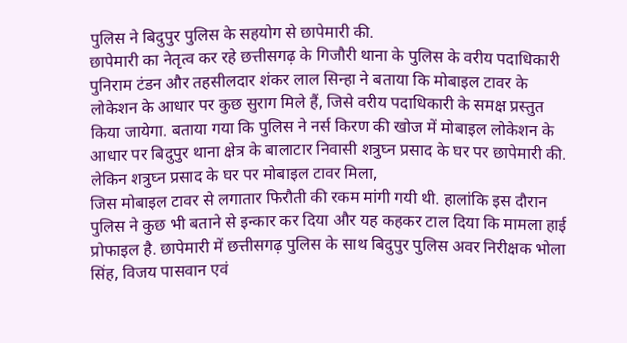पुलिस ने बिदुपुर पुलिस के सहयोग से छापेमारी की.
छापेमारी का नेतृत्व कर रहे छत्तीसगढ़ के गिजौरी थाना के पुलिस के वरीय पदाधिकारी पुनिराम टंडन और तहसीलदार शंकर लाल सिन्हा ने बताया कि मोबाइल टावर के लोकेशन के आधार पर कुछ सुराग मिले हैं, जिसे वरीय पदाधिकारी के समक्ष प्रस्तुत किया जायेगा. बताया गया कि पुलिस ने नर्स किरण की खोज में मोबाइल लोकेशन के आधार पर बिदुपुर थाना क्षेत्र के बालाटार निवासी शत्रुघ्न प्रसाद के घर पर छापेमारी की. लेकिन शत्रुघ्न प्रसाद के घर पर मोबाइल टावर मिला,
जिस मोबाइल टावर से लगातार फिरौती की रकम मांगी गयी थी. हालांकि इस दौरान पुलिस ने कुछ भी बताने से इन्कार कर दिया और यह कहकर टाल दिया कि मामला हाई प्रोफाइल है. छापेमारी में छत्तीसगढ़ पुलिस के साथ बिदुपुर पुलिस अवर निरीक्षक भोला सिंह, विजय पासवान एवं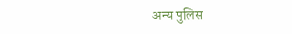अन्य पुलिस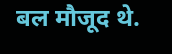बल मौजूद थे.